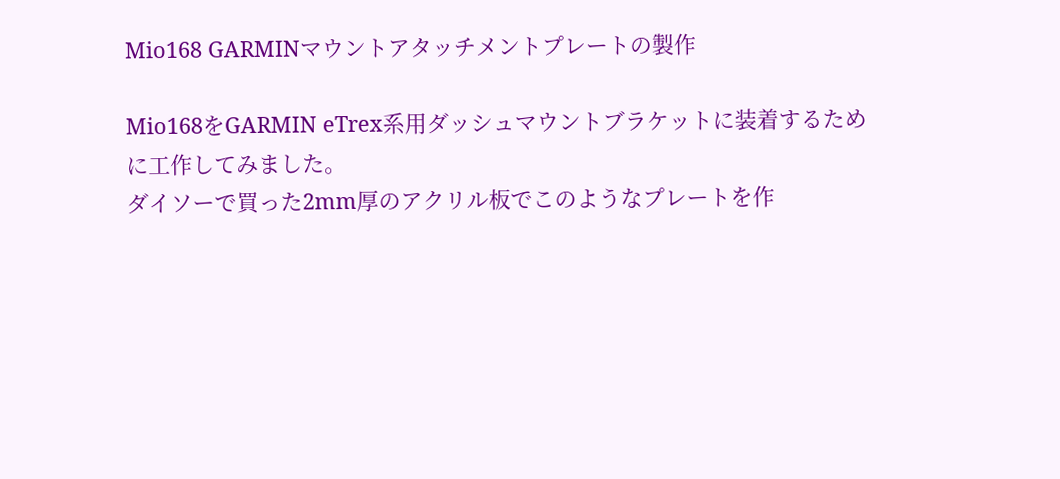Mio168 GARMINマウントアタッチメントプレートの製作

Mio168をGARMIN eTrex系用ダッシュマウントブラケットに装着するために工作してみました。
ダイソーで買った2mm厚のアクリル板でこのようなプレートを作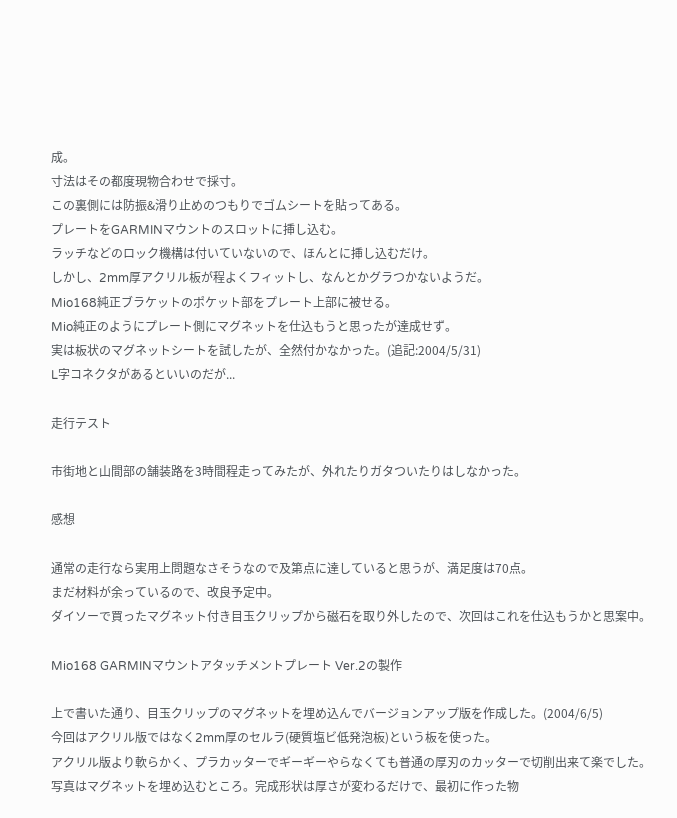成。
寸法はその都度現物合わせで採寸。
この裏側には防振&滑り止めのつもりでゴムシートを貼ってある。
プレートをGARMINマウントのスロットに挿し込む。
ラッチなどのロック機構は付いていないので、ほんとに挿し込むだけ。
しかし、2mm厚アクリル板が程よくフィットし、なんとかグラつかないようだ。
Mio168純正ブラケットのポケット部をプレート上部に被せる。
Mio純正のようにプレート側にマグネットを仕込もうと思ったが達成せず。
実は板状のマグネットシートを試したが、全然付かなかった。(追記:2004/5/31)
L字コネクタがあるといいのだが...

走行テスト

市街地と山間部の舗装路を3時間程走ってみたが、外れたりガタついたりはしなかった。

感想

通常の走行なら実用上問題なさそうなので及第点に達していると思うが、満足度は70点。
まだ材料が余っているので、改良予定中。
ダイソーで買ったマグネット付き目玉クリップから磁石を取り外したので、次回はこれを仕込もうかと思案中。

Mio168 GARMINマウントアタッチメントプレート Ver.2の製作

上で書いた通り、目玉クリップのマグネットを埋め込んでバージョンアップ版を作成した。(2004/6/5)
今回はアクリル版ではなく2mm厚のセルラ(硬質塩ビ低発泡板)という板を使った。
アクリル版より軟らかく、プラカッターでギーギーやらなくても普通の厚刃のカッターで切削出来て楽でした。
写真はマグネットを埋め込むところ。完成形状は厚さが変わるだけで、最初に作った物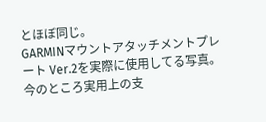とほぼ同じ。
GARMINマウントアタッチメントプレート Ver.2を実際に使用してる写真。
今のところ実用上の支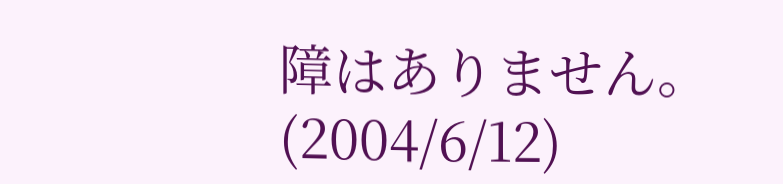障はありません。(2004/6/12)